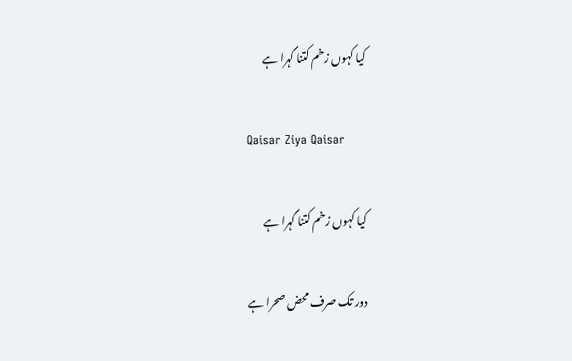کیا کہوں زخم کتنا گہرا ہے

Qaisar Ziya Qaisar

کیا کہوں زخم کتنا گہرا ہے

دور تک صرف محض صحرا ہے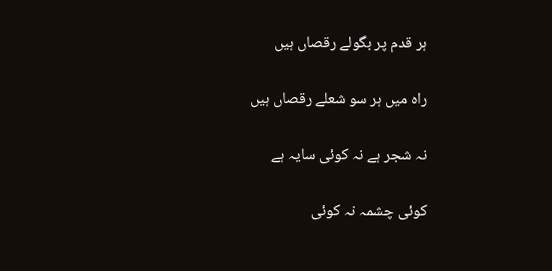ہر قدم پر بگولے رقصاں ہیں

راہ میں ہر سو شعلے رقصاں ہیں

نہ شجر ہے نہ کوئی سایہ ہے

کوئی چشمہ نہ کوئی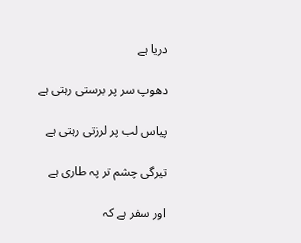دریا ہے

دھوپ سر پر برستی رہتی ہے

پیاس لب پر لرزتی رہتی ہے

تیرگی چشم تر پہ طاری ہے

اور سفر ہے کہ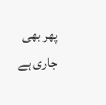پھر بھی جاری ہے